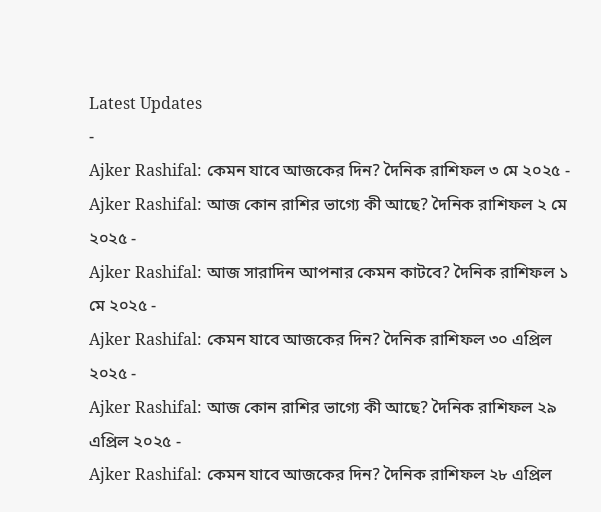Latest Updates
-
Ajker Rashifal: কেমন যাবে আজকের দিন? দৈনিক রাশিফল ৩ মে ২০২৫ -
Ajker Rashifal: আজ কোন রাশির ভাগ্যে কী আছে? দৈনিক রাশিফল ২ মে ২০২৫ -
Ajker Rashifal: আজ সারাদিন আপনার কেমন কাটবে? দৈনিক রাশিফল ১ মে ২০২৫ -
Ajker Rashifal: কেমন যাবে আজকের দিন? দৈনিক রাশিফল ৩০ এপ্রিল ২০২৫ -
Ajker Rashifal: আজ কোন রাশির ভাগ্যে কী আছে? দৈনিক রাশিফল ২৯ এপ্রিল ২০২৫ -
Ajker Rashifal: কেমন যাবে আজকের দিন? দৈনিক রাশিফল ২৮ এপ্রিল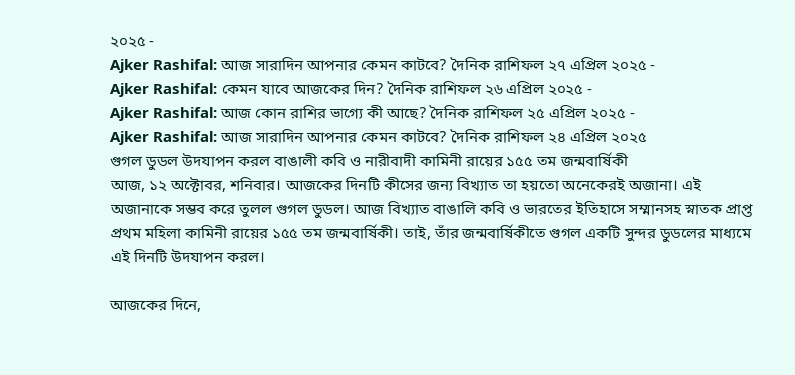২০২৫ -
Ajker Rashifal: আজ সারাদিন আপনার কেমন কাটবে? দৈনিক রাশিফল ২৭ এপ্রিল ২০২৫ -
Ajker Rashifal: কেমন যাবে আজকের দিন? দৈনিক রাশিফল ২৬ এপ্রিল ২০২৫ -
Ajker Rashifal: আজ কোন রাশির ভাগ্যে কী আছে? দৈনিক রাশিফল ২৫ এপ্রিল ২০২৫ -
Ajker Rashifal: আজ সারাদিন আপনার কেমন কাটবে? দৈনিক রাশিফল ২৪ এপ্রিল ২০২৫
গুগল ডুডল উদযাপন করল বাঙালী কবি ও নারীবাদী কামিনী রায়ের ১৫৫ তম জন্মবার্ষিকী
আজ, ১২ অক্টোবর, শনিবার। আজকের দিনটি কীসের জন্য বিখ্যাত তা হয়তো অনেকেরই অজানা। এই অজানাকে সম্ভব করে তুলল গুগল ডুডল। আজ বিখ্যাত বাঙালি কবি ও ভারতের ইতিহাসে সম্মানসহ স্নাতক প্রাপ্ত প্রথম মহিলা কামিনী রায়ের ১৫৫ তম জন্মবার্ষিকী। তাই, তাঁর জন্মবার্ষিকীতে গুগল একটি সুন্দর ডুডলের মাধ্যমে এই দিনটি উদযাপন করল।

আজকের দিনে,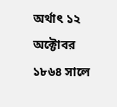অর্থাৎ ১২ অক্টোবর ১৮৬৪ সালে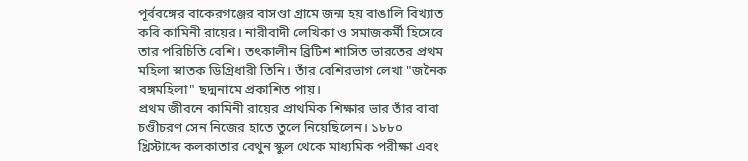পূর্ববঙ্গের বাকেরগঞ্জের বাসণ্ডা গ্রামে জন্ম হয় বাঙালি বিখ্যাত কবি কামিনী রায়ের। নারীবাদী লেখিকা ও সমাজকর্মী হিসেবে তার পরিচিতি বেশি। তৎকালীন ব্রিটিশ শাসিত ভারতের প্রথম মহিলা স্নাতক ডিগ্রিধারী তিনি। তাঁর বেশিরভাগ লেখা "জনৈক বঙ্গমহিলা" ছদ্মনামে প্রকাশিত পায়।
প্রথম জীবনে কামিনী রায়ের প্রাথমিক শিক্ষার ভার তাঁর বাবা চণ্ডীচরণ সেন নিজের হাতে তুলে নিয়েছিলেন। ১৮৮০ খ্রিস্টাব্দে কলকাতার বেথুন স্কুল থেকে মাধ্যমিক পরীক্ষা এবং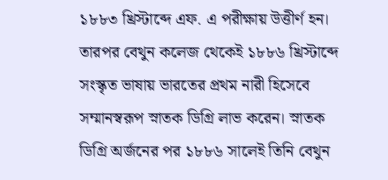১৮৮৩ খ্রিস্টাব্দে এফ. এ পরীক্ষায় উত্তীর্ণ হন। তারপর বেথুন কলেজ থেকেই ১৮৮৬ খ্রিস্টাব্দে সংস্কৃত ভাষায় ভারতের প্রথম নারী হিসেবে সম্মানস্বরূপ স্নাতক ডিগ্রি লাভ করেন। স্নাতক ডিগ্রি অর্জনের পর ১৮৮৬ সালেই তিনি বেথুন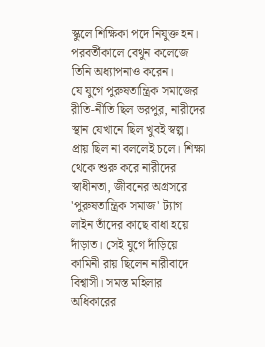স্কুলে শিক্ষিকা পদে নিযুক্ত হন। পরবর্তীকালে বেথুন কলেজে তিনি অধ্যাপনাও করেন।
যে যুগে পুরুষতান্ত্রিক সমাজের রীতি-নীতি ছিল ভরপুর, নারীদের স্থান যেখানে ছিল খুবই স্বল্প। প্রায় ছিল না বললেই চলে। শিক্ষা থেকে শুরু করে নারীদের স্বাধীনতা, জীবনের অগ্রসরে 'পুরুষতান্ত্রিক সমাজ' ট্যাগ লাইন তাঁদের কাছে বাধা হয়ে দাঁড়াত। সেই যুগে দাঁড়িয়ে কামিনী রায় ছিলেন নারীবাদে বিশ্বাসী। সমস্ত মহিলার অধিকারের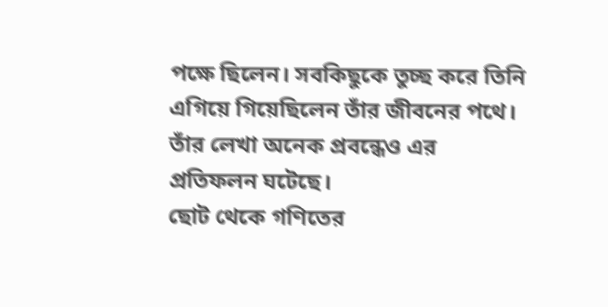পক্ষে ছিলেন। সবকিছুকে তুচ্ছ করে তিনি এগিয়ে গিয়েছিলেন তাঁর জীবনের পথে। তাঁর লেখা অনেক প্রবন্ধেও এর প্রতিফলন ঘটেছে।
ছোট থেকে গণিতের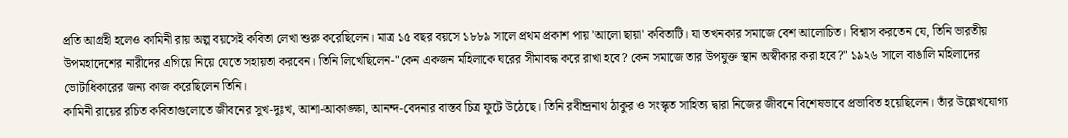প্রতি আগ্রহী হলেও কামিনী রায় অল্প বয়সেই কবিতা লেখা শুরু করেছিলেন। মাত্র ১৫ বছর বয়সে ১৮৮৯ সালে প্রথম প্রকাশ পায় 'আলো ছায়া' কবিতাটি। যা তখনকার সমাজে বেশ আলোচিত। বিশ্বাস করতেন যে, তিনি ভারতীয় উপমহাদেশের নারীদের এগিয়ে নিয়ে যেতে সহায়তা করবেন। তিনি লিখেছিলেন-"কেন একজন মহিলাকে ঘরের সীমাবদ্ধ করে রাখা হবে? কেন সমাজে তার উপযুক্ত স্থান অস্বীকার করা হবে?" ১৯২৬ সালে বাঙালি মহিলাদের ভোটাধিকারের জন্য কাজ করেছিলেন তিনি।
কামিনী রায়ের রচিত কবিতাগুলোতে জীবনের সুখ-দুঃখ, আশা-আকাঙ্ক্ষা, আনন্দ-বেদনার বাস্তব চিত্র ফুটে উঠেছে। তিনি রবীন্দ্রনাথ ঠাকুর ও সংস্কৃত সাহিত্য দ্বারা নিজের জীবনে বিশেষভাবে প্রভাবিত হয়েছিলেন। তাঁর উল্লেখযোগ্য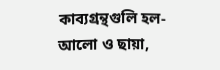কাব্যগ্রন্থগুলি হল- আলো ও ছায়া,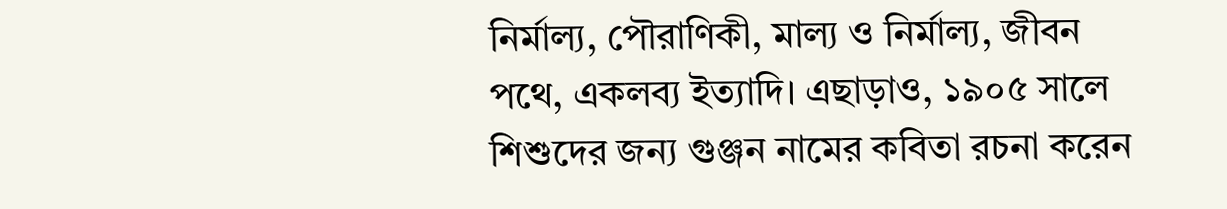নির্মাল্য, পৌরাণিকী, মাল্য ও নির্মাল্য, জীবন পথে, একলব্য ইত্যাদি। এছাড়াও, ১৯০৫ সালে শিশুদের জন্য গুঞ্জন নামের কবিতা রচনা করেন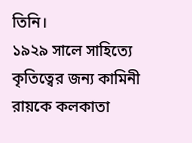তিনি।
১৯২৯ সালে সাহিত্যে কৃতিত্বের জন্য কামিনী রায়কে কলকাতা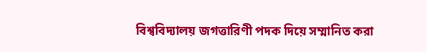বিশ্ববিদ্যালয় জগত্তারিণী পদক দিয়ে সম্মানিত করা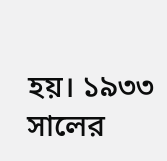হয়। ১৯৩৩ সালের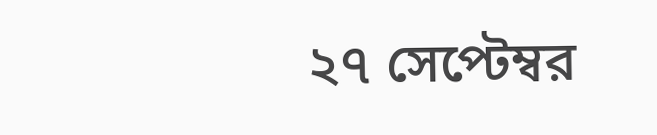২৭ সেপ্টেম্বর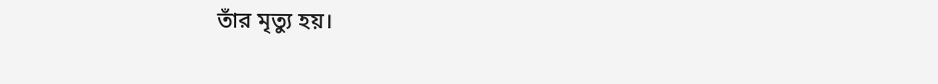তাঁর মৃত্যু হয়।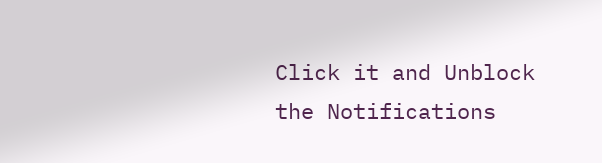Click it and Unblock the Notifications